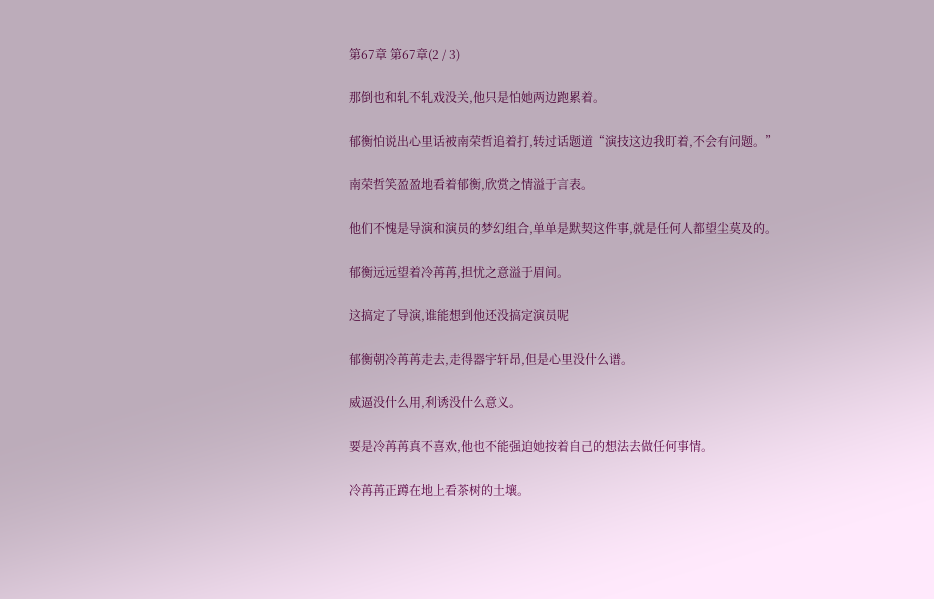第67章 第67章(2 / 3)

那倒也和轧不轧戏没关,他只是怕她两边跑累着。

郁衡怕说出心里话被南荣哲追着打,转过话题道“演技这边我盯着,不会有问题。”

南荣哲笑盈盈地看着郁衡,欣赏之情溢于言表。

他们不愧是导演和演员的梦幻组合,单单是默契这件事,就是任何人都望尘莫及的。

郁衡远远望着冷苒苒,担忧之意溢于眉间。

这搞定了导演,谁能想到他还没搞定演员呢

郁衡朝冷苒苒走去,走得器宇轩昂,但是心里没什么谱。

威逼没什么用,利诱没什么意义。

要是冷苒苒真不喜欢,他也不能强迫她按着自己的想法去做任何事情。

冷苒苒正蹲在地上看茶树的土壤。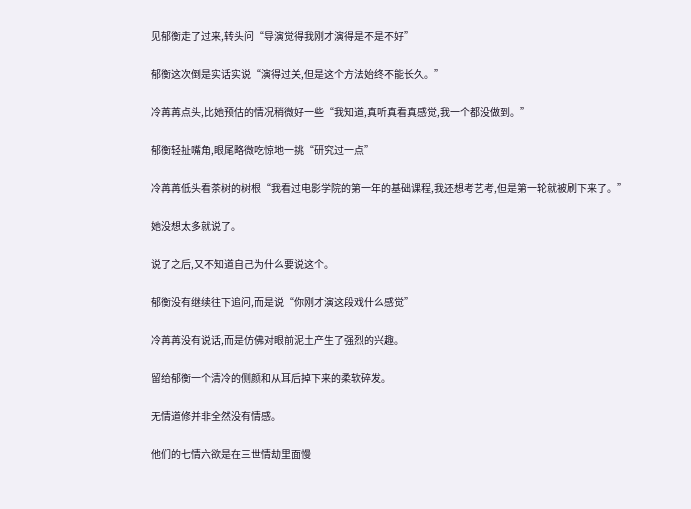见郁衡走了过来,转头问“导演觉得我刚才演得是不是不好”

郁衡这次倒是实话实说“演得过关,但是这个方法始终不能长久。”

冷苒苒点头,比她预估的情况稍微好一些“我知道,真听真看真感觉,我一个都没做到。”

郁衡轻扯嘴角,眼尾略微吃惊地一挑“研究过一点”

冷苒苒低头看茶树的树根“我看过电影学院的第一年的基础课程,我还想考艺考,但是第一轮就被刷下来了。”

她没想太多就说了。

说了之后,又不知道自己为什么要说这个。

郁衡没有继续往下追问,而是说“你刚才演这段戏什么感觉”

冷苒苒没有说话,而是仿佛对眼前泥土产生了强烈的兴趣。

留给郁衡一个清冷的侧颜和从耳后掉下来的柔软碎发。

无情道修并非全然没有情感。

他们的七情六欲是在三世情劫里面慢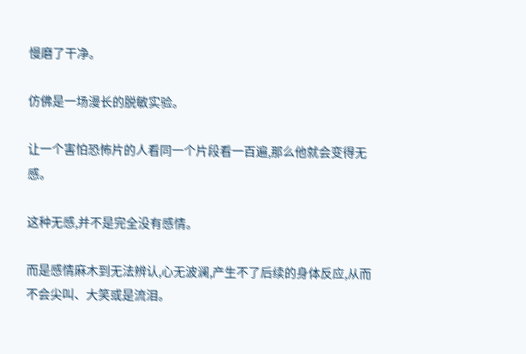慢磨了干净。

仿佛是一场漫长的脱敏实验。

让一个害怕恐怖片的人看同一个片段看一百遍,那么他就会变得无感。

这种无感,并不是完全没有感情。

而是感情麻木到无法辨认,心无波澜,产生不了后续的身体反应,从而不会尖叫、大笑或是流泪。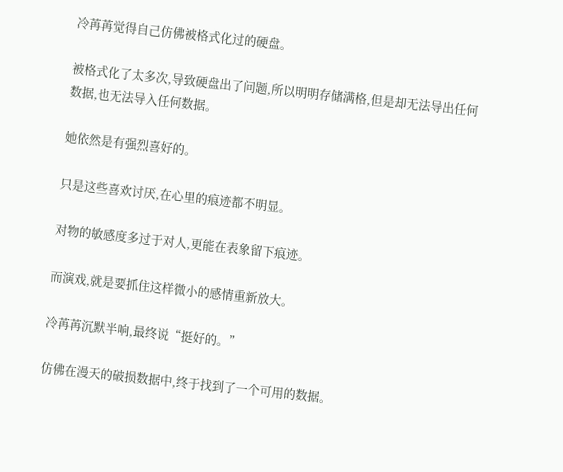冷苒苒觉得自己仿佛被格式化过的硬盘。

被格式化了太多次,导致硬盘出了问题,所以明明存储满格,但是却无法导出任何数据,也无法导入任何数据。

她依然是有强烈喜好的。

只是这些喜欢讨厌,在心里的痕迹都不明显。

对物的敏感度多过于对人,更能在表象留下痕迹。

而演戏,就是要抓住这样微小的感情重新放大。

冷苒苒沉默半响,最终说“挺好的。”

仿佛在漫天的破损数据中,终于找到了一个可用的数据。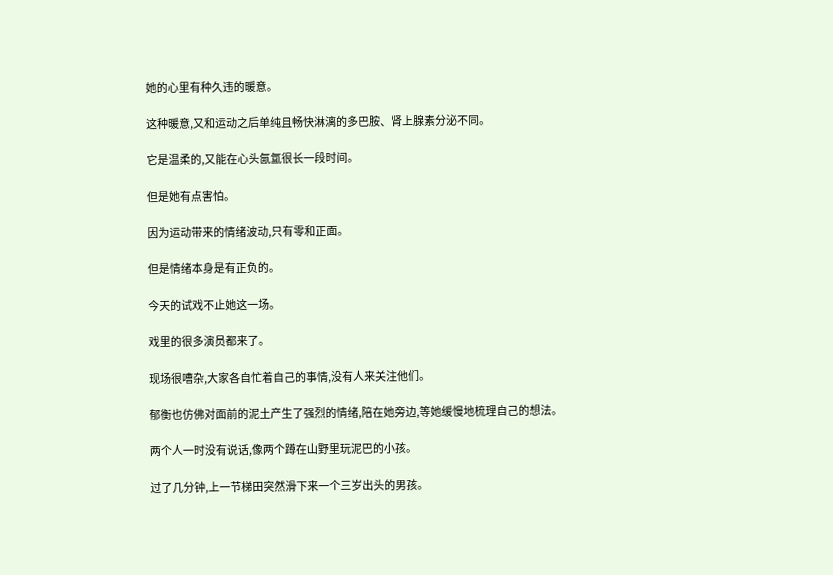她的心里有种久违的暖意。

这种暖意,又和运动之后单纯且畅快淋漓的多巴胺、肾上腺素分泌不同。

它是温柔的,又能在心头氤氲很长一段时间。

但是她有点害怕。

因为运动带来的情绪波动,只有零和正面。

但是情绪本身是有正负的。

今天的试戏不止她这一场。

戏里的很多演员都来了。

现场很嘈杂,大家各自忙着自己的事情,没有人来关注他们。

郁衡也仿佛对面前的泥土产生了强烈的情绪,陪在她旁边,等她缓慢地梳理自己的想法。

两个人一时没有说话,像两个蹲在山野里玩泥巴的小孩。

过了几分钟,上一节梯田突然滑下来一个三岁出头的男孩。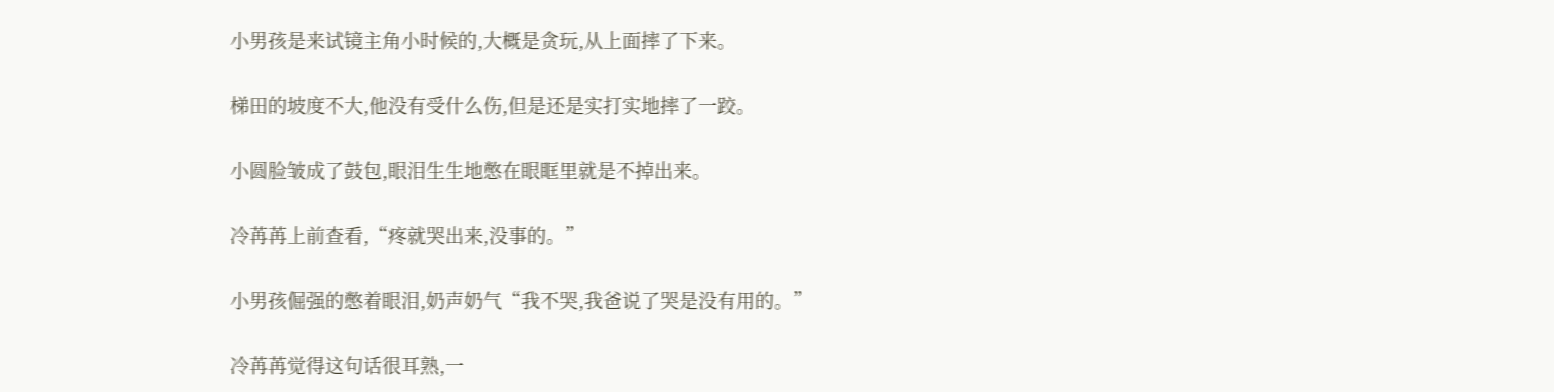小男孩是来试镜主角小时候的,大概是贪玩,从上面摔了下来。

梯田的坡度不大,他没有受什么伤,但是还是实打实地摔了一跤。

小圆脸皱成了鼓包,眼泪生生地憋在眼眶里就是不掉出来。

冷苒苒上前查看,“疼就哭出来,没事的。”

小男孩倔强的憋着眼泪,奶声奶气“我不哭,我爸说了哭是没有用的。”

冷苒苒觉得这句话很耳熟,一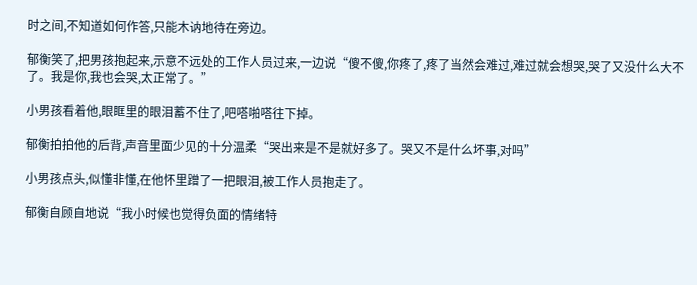时之间,不知道如何作答,只能木讷地待在旁边。

郁衡笑了,把男孩抱起来,示意不远处的工作人员过来,一边说“傻不傻,你疼了,疼了当然会难过,难过就会想哭,哭了又没什么大不了。我是你,我也会哭,太正常了。”

小男孩看着他,眼眶里的眼泪蓄不住了,吧嗒啪嗒往下掉。

郁衡拍拍他的后背,声音里面少见的十分温柔“哭出来是不是就好多了。哭又不是什么坏事,对吗”

小男孩点头,似懂非懂,在他怀里蹭了一把眼泪,被工作人员抱走了。

郁衡自顾自地说“我小时候也觉得负面的情绪特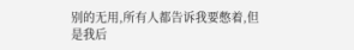别的无用,所有人都告诉我要憋着,但是我后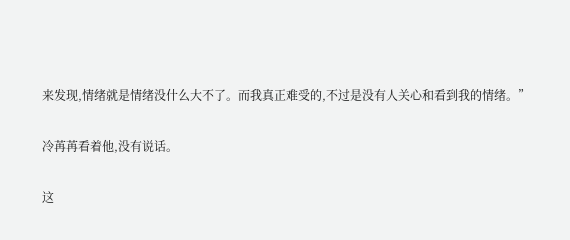来发现,情绪就是情绪没什么大不了。而我真正难受的,不过是没有人关心和看到我的情绪。”

冷苒苒看着他,没有说话。

这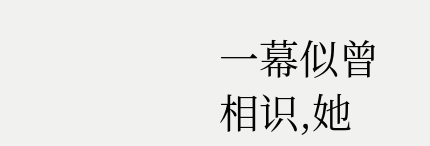一幕似曾相识,她